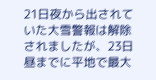21日夜から出されていた大雪警報は解除されましたが、23日昼までに平地で最大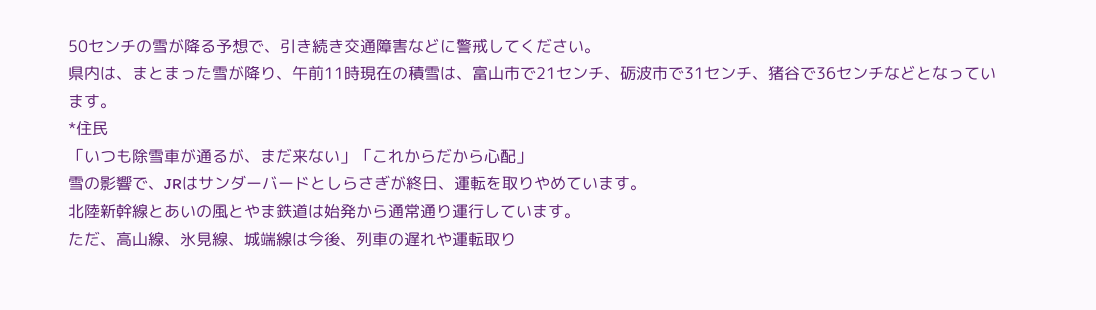50センチの雪が降る予想で、引き続き交通障害などに警戒してください。
県内は、まとまった雪が降り、午前11時現在の積雪は、富山市で21センチ、砺波市で31センチ、猪谷で36センチなどとなっています。
*住民
「いつも除雪車が通るが、まだ来ない」「これからだから心配」
雪の影響で、JRはサンダーバードとしらさぎが終日、運転を取りやめています。
北陸新幹線とあいの風とやま鉄道は始発から通常通り運行しています。
ただ、高山線、氷見線、城端線は今後、列車の遅れや運転取り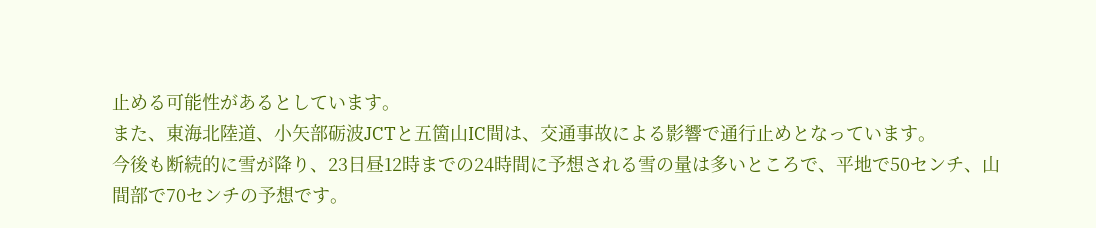止める可能性があるとしています。
また、東海北陸道、小矢部砺波JCTと五箇山IC間は、交通事故による影響で通行止めとなっています。
今後も断続的に雪が降り、23日昼12時までの24時間に予想される雪の量は多いところで、平地で50センチ、山間部で70センチの予想です。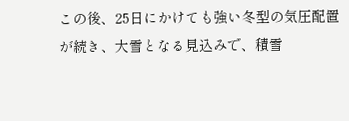この後、25日にかけても強い冬型の気圧配置が続き、大雪となる見込みで、積雪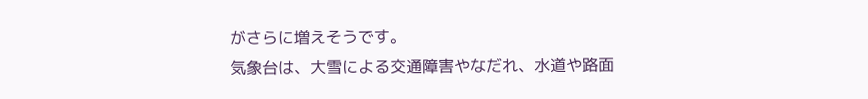がさらに増えそうです。
気象台は、大雪による交通障害やなだれ、水道や路面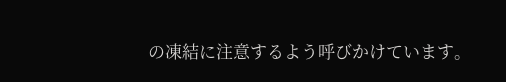の凍結に注意するよう呼びかけています。